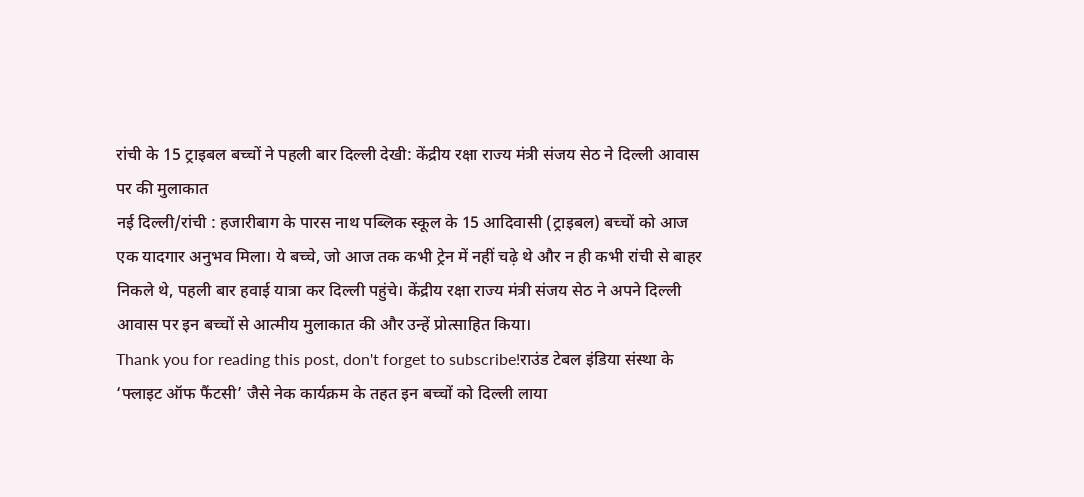रांची के 15 ट्राइबल बच्चों ने पहली बार दिल्ली देखी: केंद्रीय रक्षा राज्य मंत्री संजय सेठ ने दिल्ली आवास पर की मुलाकात
नई दिल्ली/रांची : हजारीबाग के पारस नाथ पब्लिक स्कूल के 15 आदिवासी (ट्राइबल) बच्चों को आज एक यादगार अनुभव मिला। ये बच्चे, जो आज तक कभी ट्रेन में नहीं चढ़े थे और न ही कभी रांची से बाहर निकले थे, पहली बार हवाई यात्रा कर दिल्ली पहुंचे। केंद्रीय रक्षा राज्य मंत्री संजय सेठ ने अपने दिल्ली आवास पर इन बच्चों से आत्मीय मुलाकात की और उन्हें प्रोत्साहित किया।
Thank you for reading this post, don't forget to subscribe!राउंड टेबल इंडिया संस्था के ‘फ्लाइट ऑफ फैंटसी’ जैसे नेक कार्यक्रम के तहत इन बच्चों को दिल्ली लाया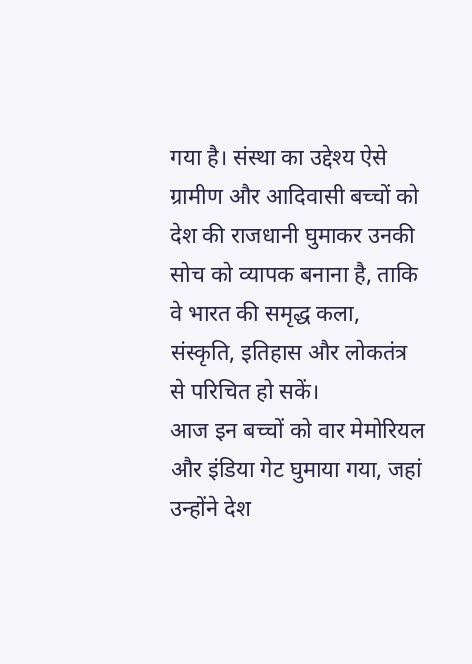गया है। संस्था का उद्देश्य ऐसे ग्रामीण और आदिवासी बच्चों को देश की राजधानी घुमाकर उनकी सोच को व्यापक बनाना है, ताकि वे भारत की समृद्ध कला, संस्कृति, इतिहास और लोकतंत्र से परिचित हो सकें।
आज इन बच्चों को वार मेमोरियल और इंडिया गेट घुमाया गया, जहां उन्होंने देश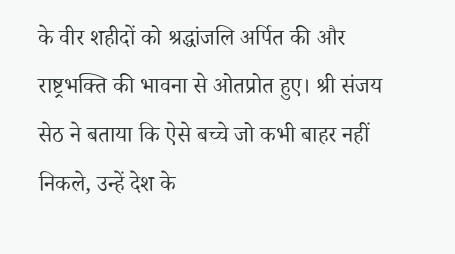के वीर शहीदों को श्रद्धांजलि अर्पित की और राष्ट्रभक्ति की भावना से ओतप्रोत हुए। श्री संजय सेठ ने बताया कि ऐसे बच्चे जो कभी बाहर नहीं निकले, उन्हें देश के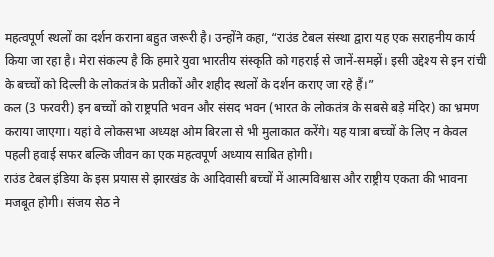महत्वपूर्ण स्थलों का दर्शन कराना बहुत जरूरी है। उन्होंने कहा, “राउंड टेबल संस्था द्वारा यह एक सराहनीय कार्य किया जा रहा है। मेरा संकल्प है कि हमारे युवा भारतीय संस्कृति को गहराई से जानें-समझें। इसी उद्देश्य से इन रांची के बच्चों को दिल्ली के लोकतंत्र के प्रतीकों और शहीद स्थलों के दर्शन कराए जा रहे हैं।”
कल (3 फरवरी) इन बच्चों को राष्ट्रपति भवन और संसद भवन (भारत के लोकतंत्र के सबसे बड़े मंदिर) का भ्रमण कराया जाएगा। यहां वे लोकसभा अध्यक्ष ओम बिरला से भी मुलाकात करेंगे। यह यात्रा बच्चों के लिए न केवल पहली हवाई सफर बल्कि जीवन का एक महत्वपूर्ण अध्याय साबित होगी।
राउंड टेबल इंडिया के इस प्रयास से झारखंड के आदिवासी बच्चों में आत्मविश्वास और राष्ट्रीय एकता की भावना मजबूत होगी। संजय सेठ ने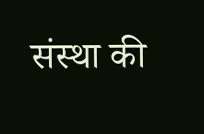संस्था की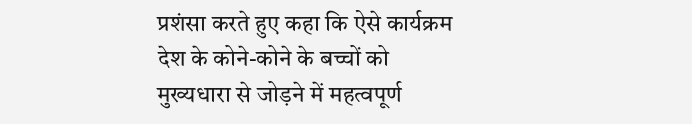प्रशंसा करते हुए कहा कि ऐसे कार्यक्रम देश के कोने-कोने के बच्चों को मुख्यधारा से जोड़ने में महत्वपूर्ण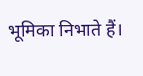भूमिका निभाते हैं।